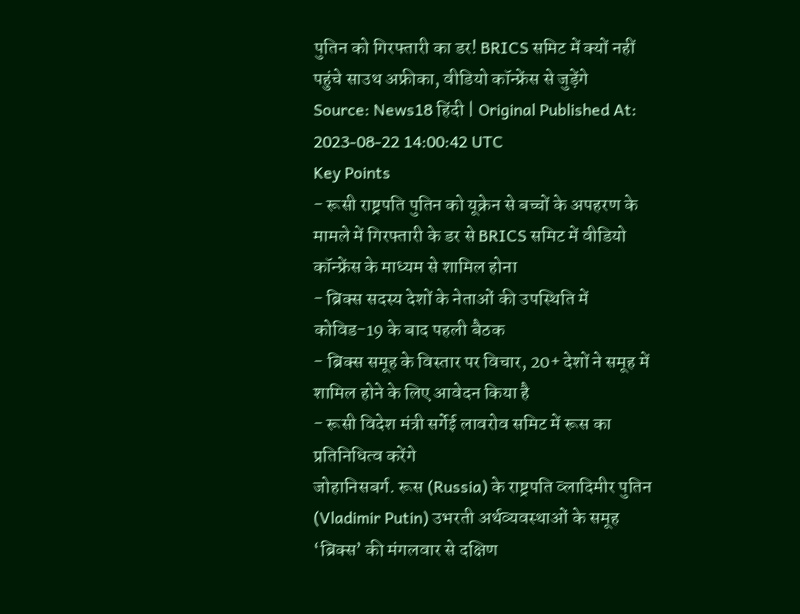पुतिन को गिरफ्तारी का डर! BRICS समिट में क्यों नहीं पहुंचे साउथ अफ्रीका, वीडियो कॉन्फ्रेंस से जुड़ेंगे
Source: News18 हिंदी | Original Published At: 2023-08-22 14:00:42 UTC
Key Points
- रूसी राष्ट्रपति पुतिन को यूक्रेन से बच्चों के अपहरण के मामले में गिरफ्तारी के डर से BRICS समिट में वीडियो कॉन्फ्रेंस के माध्यम से शामिल होना
- ब्रिक्स सदस्य देशों के नेताओं की उपस्थिति में कोविड-19 के बाद पहली बैठक
- ब्रिक्स समूह के विस्तार पर विचार, 20+ देशों ने समूह में शामिल होने के लिए आवेदन किया है
- रूसी विदेश मंत्री सर्गेई लावरोव समिट में रूस का प्रतिनिधित्व करेंगे
जोहानिसबर्ग. रूस (Russia) के राष्ट्रपति व्लादिमीर पुतिन (Vladimir Putin) उभरती अर्थव्यवस्थाओं के समूह ‘ब्रिक्स’ की मंगलवार से दक्षिण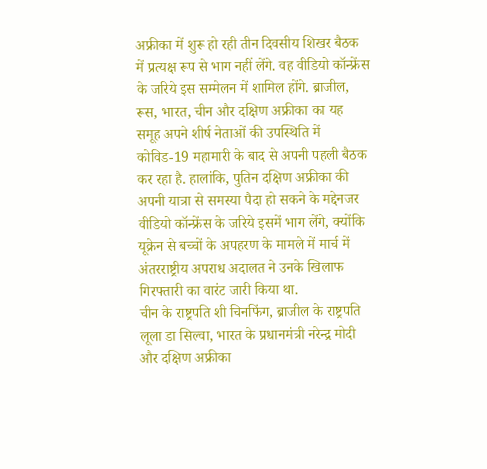अफ्रीका में शुरू हो रही तीन दिवसीय शिखर बैठक में प्रत्यक्ष रूप से भाग नहीं लेंगे. वह वीडियो कॉन्फ्रेंस के जरिये इस सम्मेलन में शामिल होंगे. ब्राजील, रूस, भारत, चीन और दक्षिण अफ्रीका का यह समूह अपने शीर्ष नेताओं की उपस्थिति में कोविड-19 महामारी के बाद से अपनी पहली बैठक कर रहा है. हालांकि, पुतिन दक्षिण अफ्रीका की अपनी यात्रा से समस्या पैदा हो सकने के मद्देनजर वीडियो कॉन्फ्रेंस के जरिये इसमें भाग लेंगे, क्योंकि यूक्रेन से बच्चों के अपहरण के मामले में मार्च में अंतरराष्ट्रीय अपराध अदालत ने उनके खिलाफ गिरफ्तारी का वारंट जारी किया था.
चीन के राष्ट्रपति शी चिनफिंग, ब्राजील के राष्ट्रपति लूला डा सिल्वा, भारत के प्रधानमंत्री नरेन्द्र मोदी और दक्षिण अफ्रीका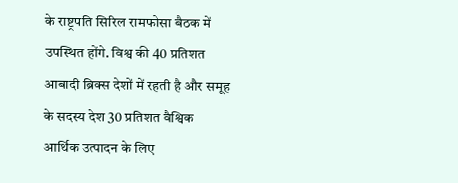के राष्ट्रपति सिरिल रामफोसा बैठक में उपस्थित होंगे. विश्व की 40 प्रतिशत आबादी ब्रिक्स देशों में रहती है और समूह के सदस्य देश 30 प्रतिशत वैश्विक आर्थिक उत्पादन के लिए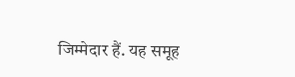जिम्मेदार हैं. यह समूह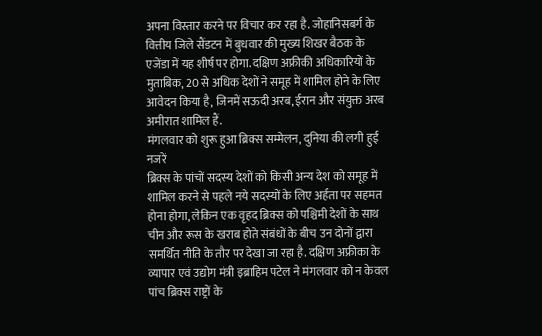अपना विस्तार करने पर विचार कर रहा है. जोहानिसबर्ग के वित्तीय जिले सैंडटन में बुधवार की मुख्य शिखर बैठक के एजेंडा में यह शीर्ष पर होगा. दक्षिण अफ्रीकी अधिकारियों के मुताबिक, 20 से अधिक देशों ने समूह में शामिल होने के लिए आवेदन किया है, जिनमें सऊदी अरब, ईरान और संयुक्त अरब अमीरात शामिल हैं.
मंगलवार को शुरू हुआ ब्रिक्स सम्मेलन, दुनिया की लगी हुई नजरें
ब्रिक्स के पांचों सदस्य देशों को किसी अन्य देश को समूह में शामिल करने से पहले नये सदस्यों के लिए अर्हता पर सहमत होना होगा, लेकिन एक वृहद ब्रिक्स को पश्चिमी देशों के साथ चीन और रूस के खराब होते संबंधों के बीच उन दोनों द्वारा समर्थित नीति के तौर पर देखा जा रहा है. दक्षिण अफ्रीका के व्यापार एवं उद्योग मंत्री इब्राहिम पटेल ने मंगलवार को न केवल पांच ब्रिक्स राष्ट्रों के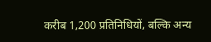करीब 1,200 प्रतिनिधियों, बल्कि अन्य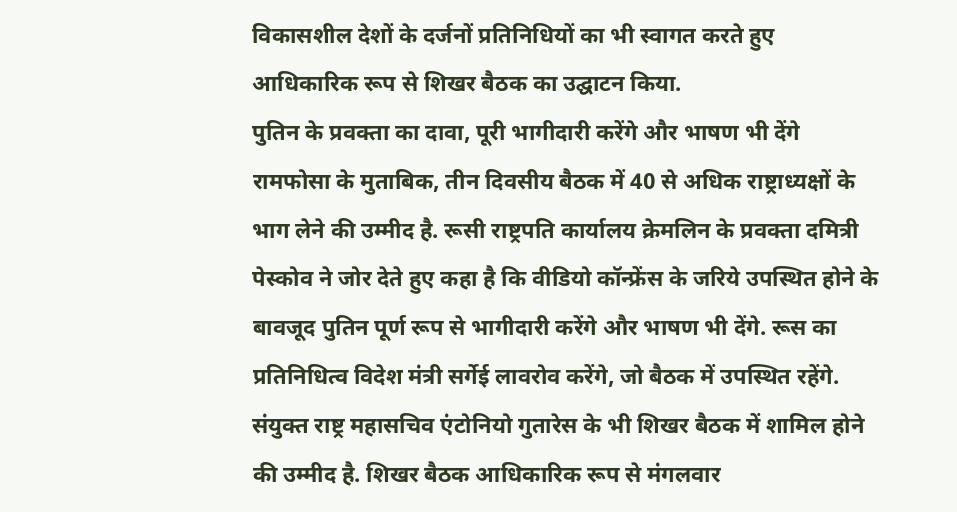विकासशील देशों के दर्जनों प्रतिनिधियों का भी स्वागत करते हुए आधिकारिक रूप से शिखर बैठक का उद्घाटन किया.
पुतिन के प्रवक्ता का दावा, पूरी भागीदारी करेंगे और भाषण भी देंगे
रामफोसा के मुताबिक, तीन दिवसीय बैठक में 40 से अधिक राष्ट्राध्यक्षों के भाग लेने की उम्मीद है. रूसी राष्ट्रपति कार्यालय क्रेमलिन के प्रवक्ता दमित्री पेस्कोव ने जोर देते हुए कहा है कि वीडियो कॉन्फ्रेंस के जरिये उपस्थित होने के बावजूद पुतिन पूर्ण रूप से भागीदारी करेंगे और भाषण भी देंगे. रूस का प्रतिनिधित्व विदेश मंत्री सर्गेई लावरोव करेंगे, जो बैठक में उपस्थित रहेंगे. संयुक्त राष्ट्र महासचिव एंटोनियो गुतारेस के भी शिखर बैठक में शामिल होने की उम्मीद है. शिखर बैठक आधिकारिक रूप से मंगलवार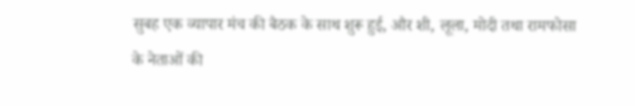सुबह एक व्यापार मंच की बैठक के साथ शुरू हुई, और शी, लूला, मोदी तथा रामफोसा के नेताओं की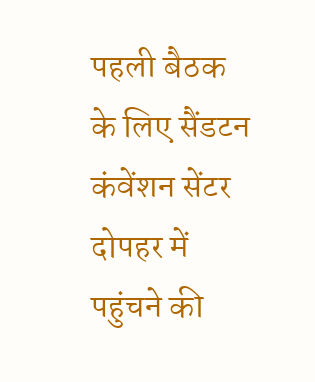पहली बैठक के लिए सैंडटन कंवेंशन सेंटर दोपहर में पहुंचने की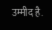उम्मीद है.